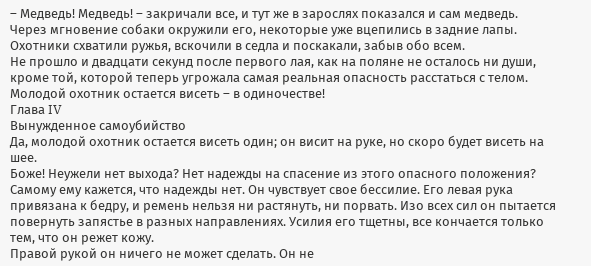– Медведь! Медведь! – закричали все, и тут же в зарослях показался и сам медведь.
Через мгновение собаки окружили его, некоторые уже вцепились в задние лапы. Охотники схватили ружья, вскочили в седла и поскакали, забыв обо всем.
Не прошло и двадцати секунд после первого лая, как на поляне не осталось ни души, кроме той, которой теперь угрожала самая реальная опасность расстаться с телом.
Молодой охотник остается висеть – в одиночестве!
Глава IV
Вынужденное самоубийство
Да, молодой охотник остается висеть один; он висит на руке, но скоро будет висеть на шее.
Боже! Неужели нет выхода? Нет надежды на спасение из этого опасного положения?
Самому ему кажется, что надежды нет. Он чувствует свое бессилие. Его левая рука привязана к бедру, и ремень нельзя ни растянуть, ни порвать. Изо всех сил он пытается повернуть запястье в разных направлениях. Усилия его тщетны, все кончается только тем, что он режет кожу.
Правой рукой он ничего не может сделать. Он не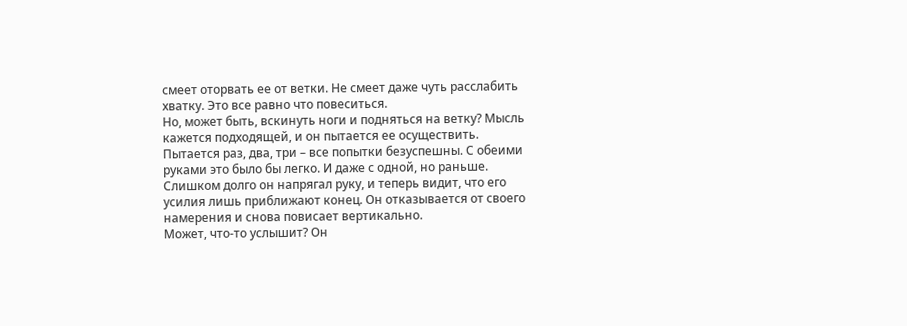смеет оторвать ее от ветки. Не смеет даже чуть расслабить хватку. Это все равно что повеситься.
Но, может быть, вскинуть ноги и подняться на ветку? Мысль кажется подходящей, и он пытается ее осуществить. Пытается раз, два, три – все попытки безуспешны. С обеими руками это было бы легко. И даже с одной, но раньше. Слишком долго он напрягал руку, и теперь видит, что его усилия лишь приближают конец. Он отказывается от своего намерения и снова повисает вертикально.
Может, что-то услышит? Он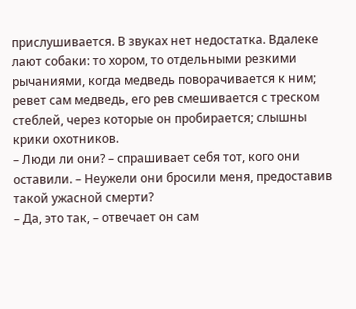прислушивается. В звуках нет недостатка. Вдалеке лают собаки: то хором, то отдельными резкими рычаниями, когда медведь поворачивается к ним; ревет сам медведь, его рев смешивается с треском стеблей, через которые он пробирается; слышны крики охотников.
– Люди ли они? – спрашивает себя тот, кого они оставили. – Неужели они бросили меня, предоставив такой ужасной смерти?
– Да, это так, – отвечает он сам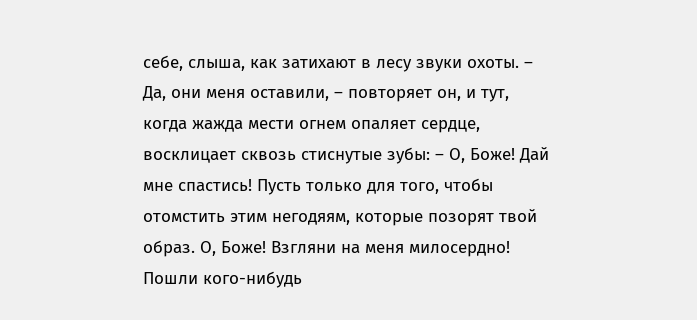себе, слыша, как затихают в лесу звуки охоты. – Да, они меня оставили, – повторяет он, и тут, когда жажда мести огнем опаляет сердце, восклицает сквозь стиснутые зубы: – О, Боже! Дай мне спастись! Пусть только для того, чтобы отомстить этим негодяям, которые позорят твой образ. О, Боже! Взгляни на меня милосердно! Пошли кого-нибудь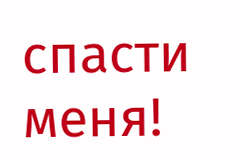спасти меня!